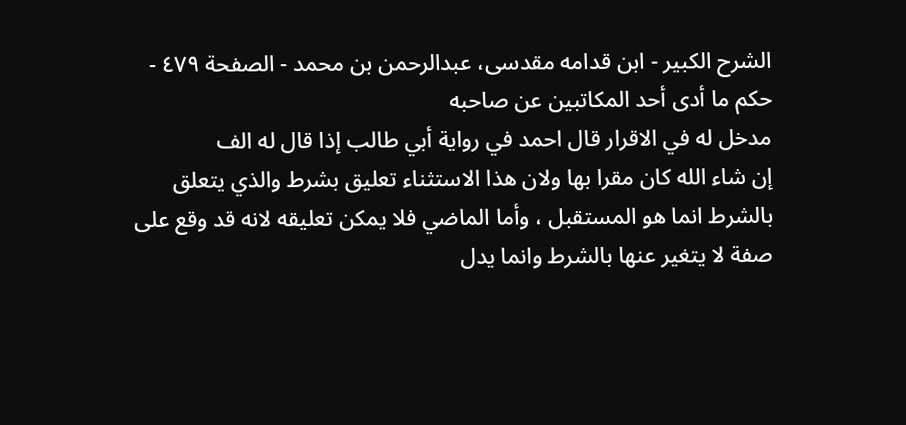الشرح الکبير - ابن قدامه مقدسی، عبدالرحمن بن محمد - الصفحة ٤٧٩ - حكم ما أدى أحد المكاتبين عن صاحبه
مدخل له في الاقرار قال احمد في رواية أبي طالب إذا قال له الف
إن شاء الله كان مقرا بها ولان هذا الاستثناء تعليق بشرط والذي يتعلق
بالشرط انما هو المستقبل ، وأما الماضي فلا يمكن تعليقه لانه قد وقع على
صفة لا يتغير عنها بالشرط وانما يدل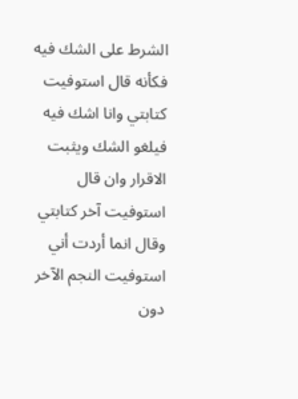الشرط على الشك فيه فكأنه قال استوفيت
كتابتي وانا اشك فيه فيلغو الشك ويثبت الاقرار وان قال استوفيت آخر كتابتي
وقال انما أردت أني استوفيت النجم الآخر دون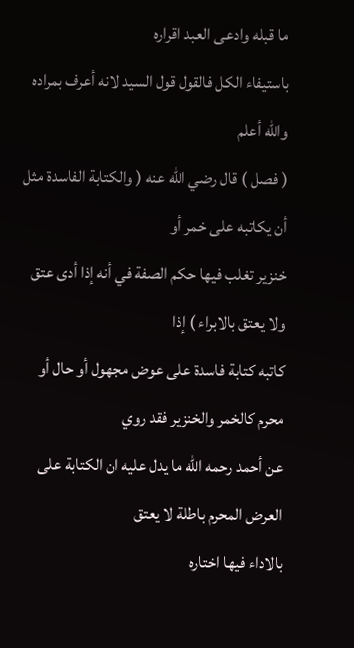ما قبله وادعى العبد اقراره
باستيفاء الكل فالقول قول السيد لانه أعرف بمراده والله أعلم
( فصل ) قال رضي الله عنه ( والكتابة الفاسدة مثل أن يكاتبه على خمر أو
خنزير تغلب فيها حكم الصفة في أنه إذا أدى عتق ولا يعتق بالابراء ) إذا
كاتبه كتابة فاسدة على عوض مجهول أو حال أو محرم كالخمر والخنزير فقد روي
عن أحمد رحمه الله ما يدل عليه ان الكتابة على العرض المحرم باطلة لا يعتق
بالاداء فيها اختاره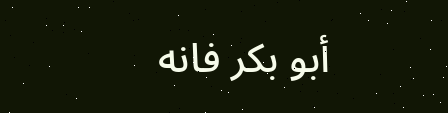أبو بكر فانه